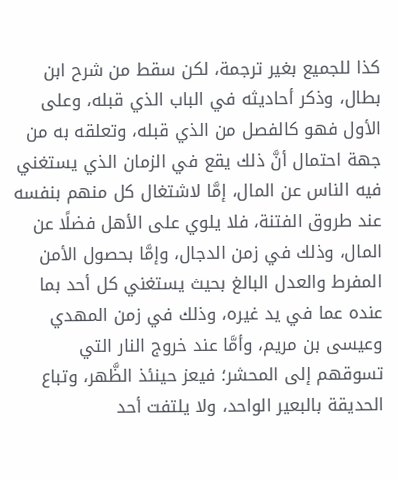كذا للجميع بغير ترجمة، لكن سقط من شرح ابن بطال، وذكر أحاديثه في الباب الذي قبله، وعلى الأول فهو كالفصل من الذي قبله، وتعلقه به من جهة احتمال أنَّ ذلك يقع في الزمان الذي يستغني فيه الناس عن المال، إمَّا لاشتغال كل منهم بنفسه عند طروق الفتنة، فلا يلوي على الأهل فضلًا عن المال، وذلك في زمن الدجال، وإمَّا بحصول الأمن المفرط والعدل البالغ بحيث يستغني كل أحد بما عنده عما في يد غيره، وذلك في زمن المهدي وعيسى بن مريم، وأمَّا عند خروج النار التي تسوقهم إلى المحشر؛ فيعز حينئذ الظَّهر، وتباع الحديقة بالبعير الواحد، ولا يلتفت أحد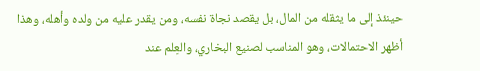حينئذ إلى ما يثقله من المال، بل يقصد نجاة نفسه، ومن يقدر عليه من ولده وأهله، وهذا أظهر الاحتمالات، وهو المناسب لصنيع البخاري، والعِلم عند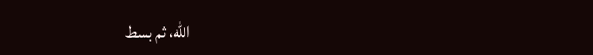الله، ثم بسط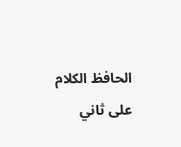الحافظ الكلام على ثاني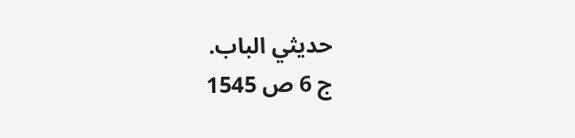حديثي الباب.
ج 6 ص 1545